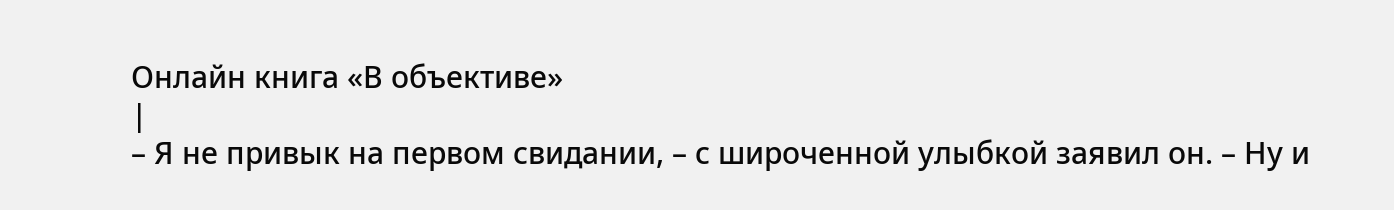Онлайн книга «В объективе»
|
– Я не привык на первом свидании, – с широченной улыбкой заявил он. – Ну и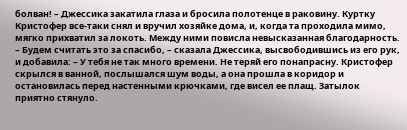болван! – Джессика закатила глаза и бросила полотенце в раковину. Куртку Кристофер все-таки снял и вручил хозяйке дома, и, когда та проходила мимо, мягко прихватил за локоть. Между ними повисла невысказанная благодарность. – Будем считать это за спасибо, – сказала Джессика, высвободившись из его рук, и добавила: – У тебя не так много времени. Не теряй его понапрасну. Кристофер скрылся в ванной, послышался шум воды, а она прошла в коридор и остановилась перед настенными крючками, где висел ее плащ. Затылок приятно стянуло.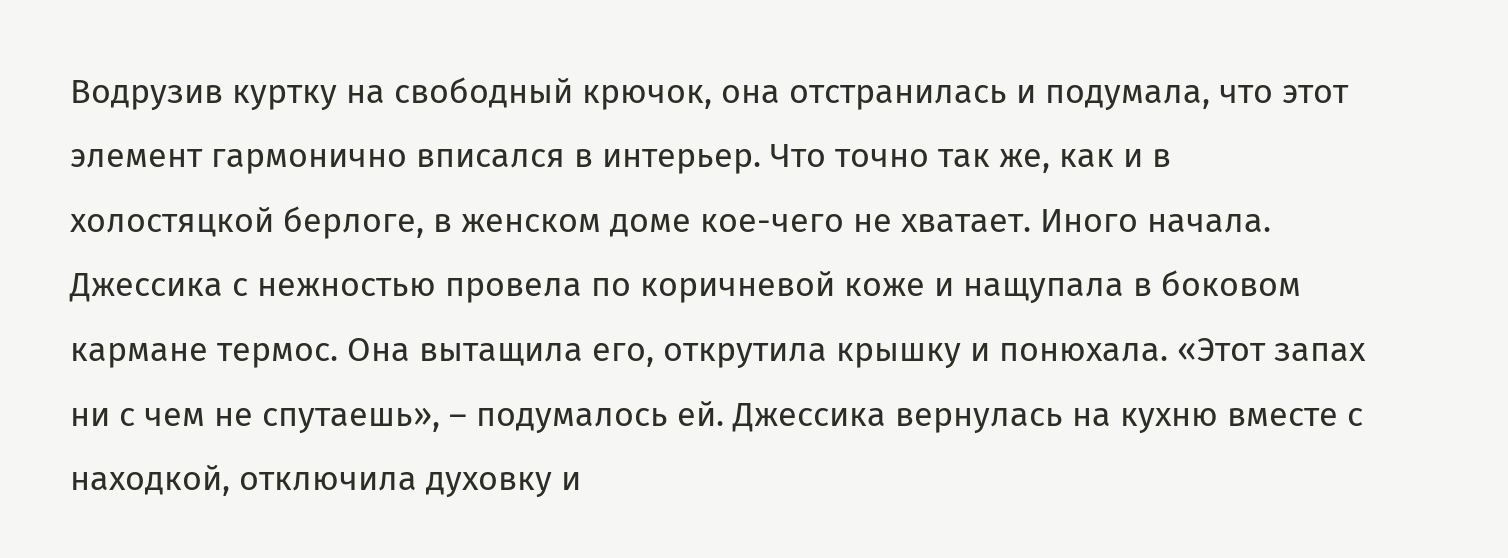Водрузив куртку на свободный крючок, она отстранилась и подумала, что этот элемент гармонично вписался в интерьер. Что точно так же, как и в холостяцкой берлоге, в женском доме кое-чего не хватает. Иного начала. Джессика с нежностью провела по коричневой коже и нащупала в боковом кармане термос. Она вытащила его, открутила крышку и понюхала. «Этот запах ни с чем не спутаешь», – подумалось ей. Джессика вернулась на кухню вместе с находкой, отключила духовку и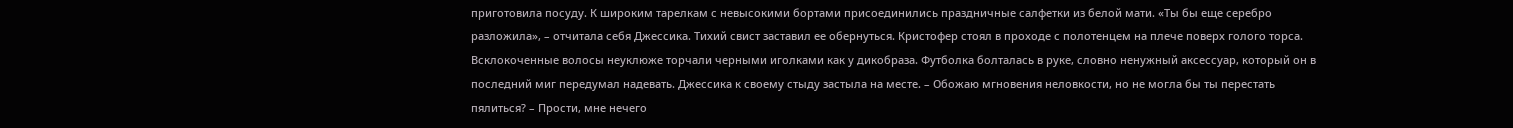приготовила посуду. К широким тарелкам с невысокими бортами присоединились праздничные салфетки из белой мати. «Ты бы еще серебро разложила», – отчитала себя Джессика. Тихий свист заставил ее обернуться. Кристофер стоял в проходе с полотенцем на плече поверх голого торса. Всклокоченные волосы неуклюже торчали черными иголками как у дикобраза. Футболка болталась в руке, словно ненужный аксессуар, который он в последний миг передумал надевать. Джессика к своему стыду застыла на месте. – Обожаю мгновения неловкости, но не могла бы ты перестать пялиться? – Прости, мне нечего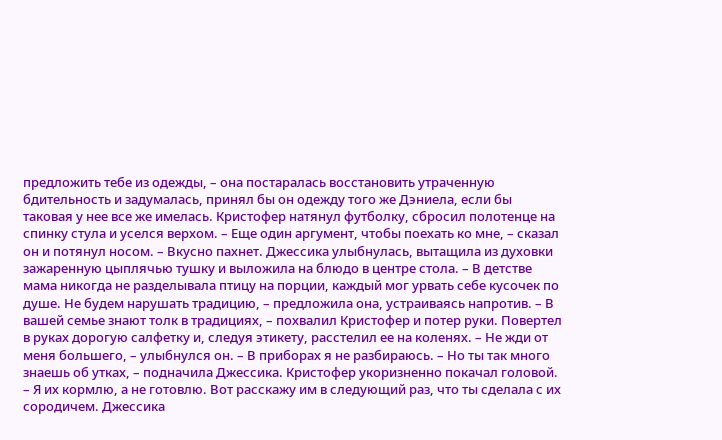предложить тебе из одежды, – она постаралась восстановить утраченную бдительность и задумалась, принял бы он одежду того же Дэниела, если бы таковая у нее все же имелась. Кристофер натянул футболку, сбросил полотенце на спинку стула и уселся верхом. – Еще один аргумент, чтобы поехать ко мне, – сказал он и потянул носом. – Вкусно пахнет. Джессика улыбнулась, вытащила из духовки зажаренную цыплячью тушку и выложила на блюдо в центре стола. – В детстве мама никогда не разделывала птицу на порции, каждый мог урвать себе кусочек по душе. Не будем нарушать традицию, – предложила она, устраиваясь напротив. – В вашей семье знают толк в традициях, – похвалил Кристофер и потер руки. Повертел в руках дорогую салфетку и, следуя этикету, расстелил ее на коленях. – Не жди от меня большего, – улыбнулся он. – В приборах я не разбираюсь. – Но ты так много знаешь об утках, – подначила Джессика. Кристофер укоризненно покачал головой. – Я их кормлю, а не готовлю. Вот расскажу им в следующий раз, что ты сделала с их сородичем. Джессика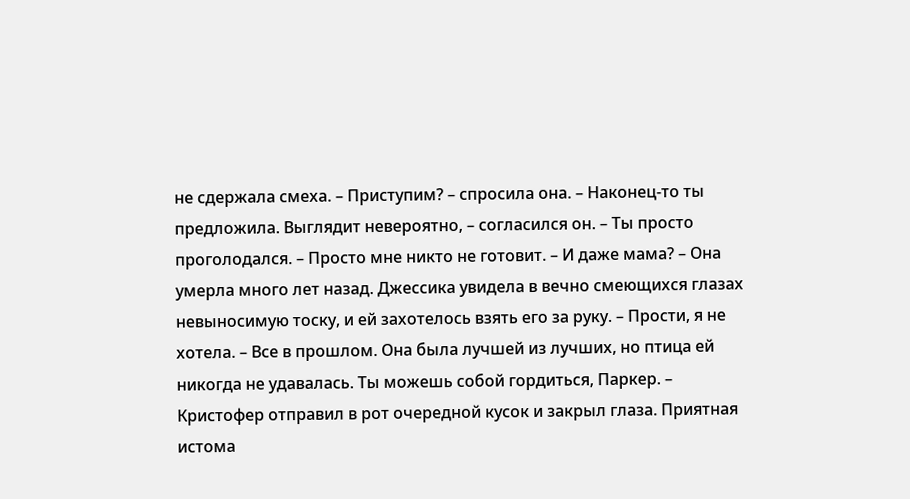не сдержала смеха. – Приступим? – спросила она. – Наконец-то ты предложила. Выглядит невероятно, – согласился он. – Ты просто проголодался. – Просто мне никто не готовит. – И даже мама? – Она умерла много лет назад. Джессика увидела в вечно смеющихся глазах невыносимую тоску, и ей захотелось взять его за руку. – Прости, я не хотела. – Все в прошлом. Она была лучшей из лучших, но птица ей никогда не удавалась. Ты можешь собой гордиться, Паркер. – Кристофер отправил в рот очередной кусок и закрыл глаза. Приятная истома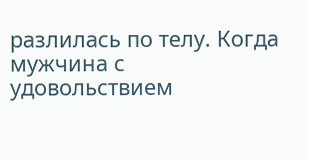разлилась по телу. Когда мужчина с удовольствием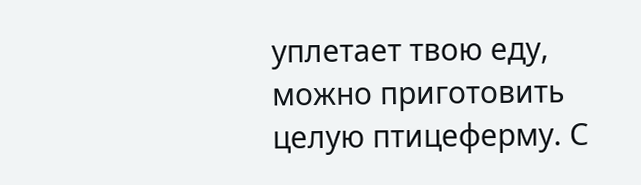уплетает твою еду, можно приготовить целую птицеферму. С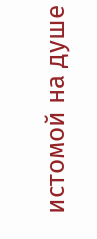истомой на душе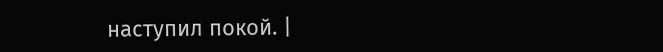наступил покой. |